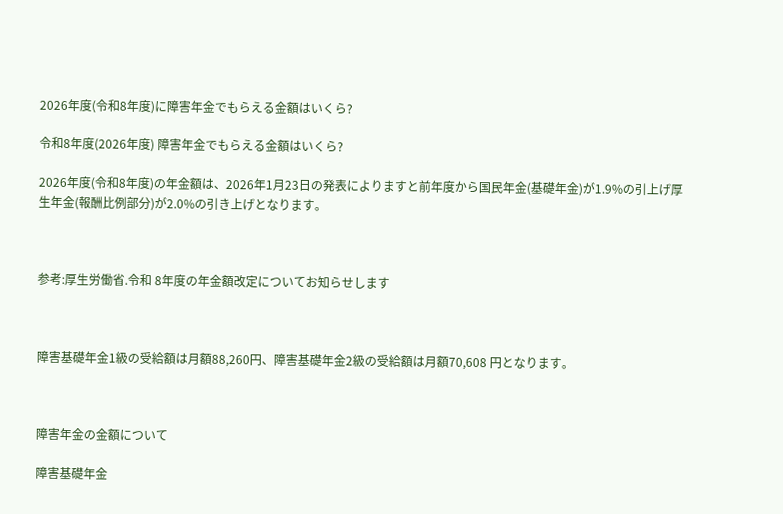2026年度(令和8年度)に障害年金でもらえる金額はいくら?

令和8年度(2026年度) 障害年金でもらえる金額はいくら?

2026年度(令和8年度)の年金額は、2026年1月23日の発表によりますと前年度から国民年金(基礎年金)が1.9%の引上げ厚生年金(報酬比例部分)が2.0%の引き上げとなります。



参考:厚生労働省.令和 8年度の年金額改定についてお知らせします



障害基礎年金1級の受給額は月額88,260円、障害基礎年金2級の受給額は月額70,608 円となります。



障害年金の金額について

障害基礎年金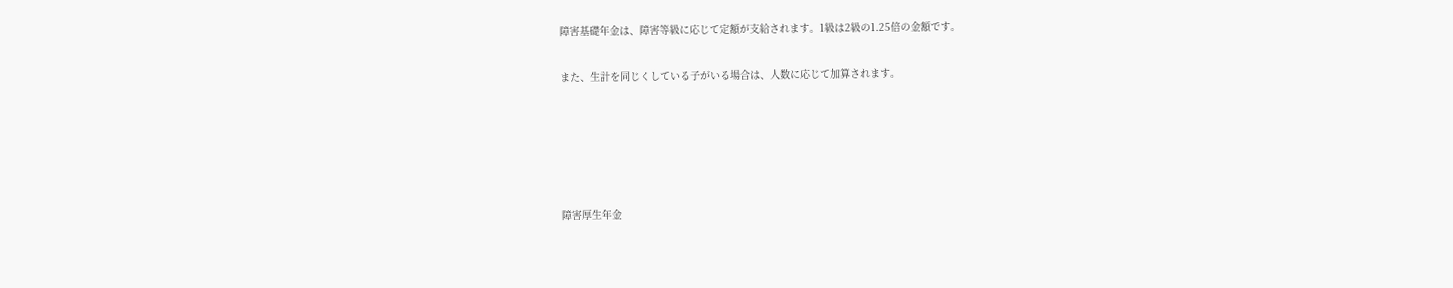障害基礎年金は、障害等級に応じて定額が支給されます。1級は2級の1.25倍の金額です。

また、生計を同じくしている子がいる場合は、人数に応じて加算されます。





障害厚生年金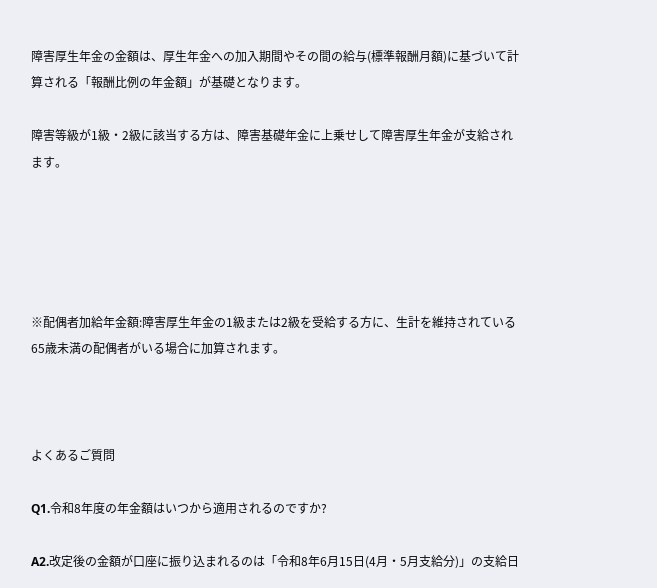障害厚生年金の金額は、厚生年金への加入期間やその間の給与(標準報酬月額)に基づいて計算される「報酬比例の年金額」が基礎となります。

障害等級が1級・2級に該当する方は、障害基礎年金に上乗せして障害厚生年金が支給されます。





※配偶者加給年金額:障害厚生年金の1級または2級を受給する方に、生計を維持されている65歳未満の配偶者がいる場合に加算されます。



よくあるご質問

Q1.令和8年度の年金額はいつから適用されるのですか?

A2.改定後の金額が口座に振り込まれるのは「令和8年6月15日(4月・5月支給分)」の支給日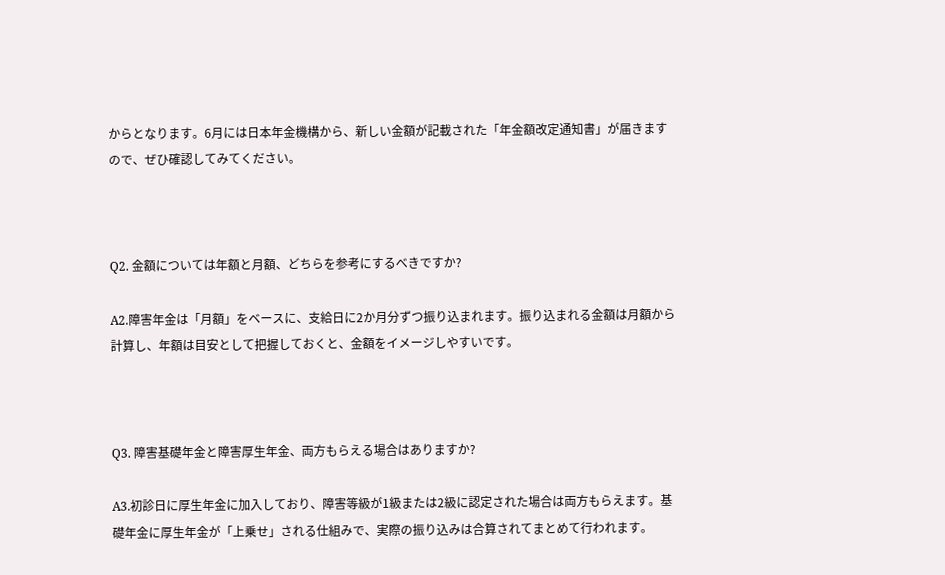からとなります。6月には日本年金機構から、新しい金額が記載された「年金額改定通知書」が届きますので、ぜひ確認してみてください。



Q2. 金額については年額と月額、どちらを参考にするべきですか?

A2.障害年金は「月額」をベースに、支給日に2か月分ずつ振り込まれます。振り込まれる金額は月額から計算し、年額は目安として把握しておくと、金額をイメージしやすいです。



Q3. 障害基礎年金と障害厚生年金、両方もらえる場合はありますか?

A3.初診日に厚生年金に加入しており、障害等級が1級または2級に認定された場合は両方もらえます。基礎年金に厚生年金が「上乗せ」される仕組みで、実際の振り込みは合算されてまとめて行われます。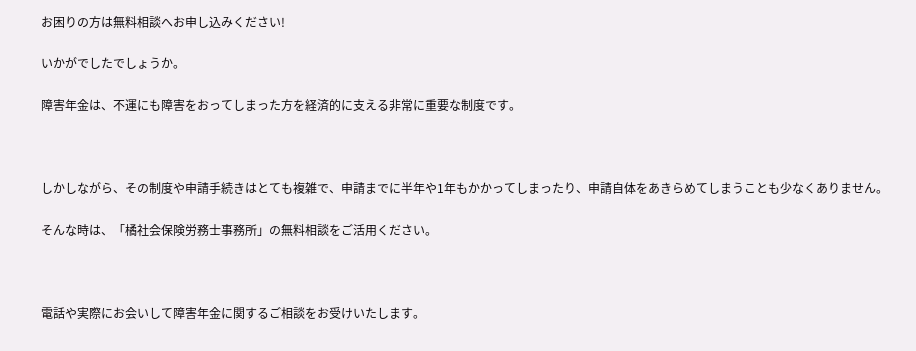お困りの方は無料相談へお申し込みください!

いかがでしたでしょうか。

障害年金は、不運にも障害をおってしまった方を経済的に支える非常に重要な制度です。



しかしながら、その制度や申請手続きはとても複雑で、申請までに半年や1年もかかってしまったり、申請自体をあきらめてしまうことも少なくありません。

そんな時は、「橘社会保険労務士事務所」の無料相談をご活用ください。



電話や実際にお会いして障害年金に関するご相談をお受けいたします。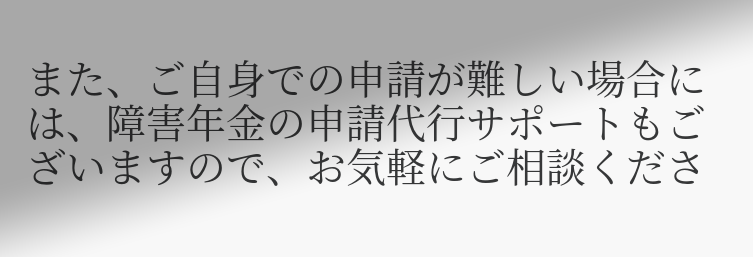また、ご自身での申請が難しい場合には、障害年金の申請代行サポートもございますので、お気軽にご相談くださ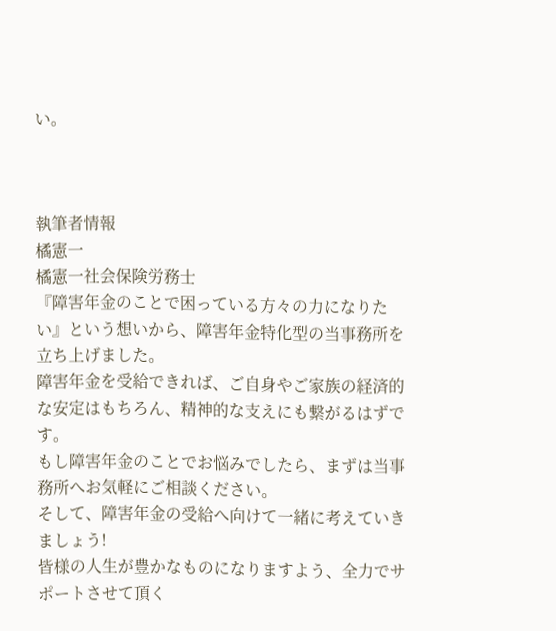い。



執筆者情報
橘憲一
橘憲一社会保険労務士
『障害年金のことで困っている方々の力になりたい』という想いから、障害年金特化型の当事務所を立ち上げました。
障害年金を受給できれば、ご自身やご家族の経済的な安定はもちろん、精神的な支えにも繋がるはずです。
もし障害年金のことでお悩みでしたら、まずは当事務所へお気軽にご相談ください。
そして、障害年金の受給へ向けて一緒に考えていきましょう!
皆様の人生が豊かなものになりますよう、全力でサポートさせて頂く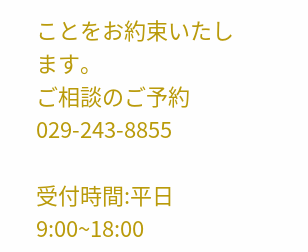ことをお約束いたします。
ご相談のご予約
029-243-8855

受付時間:平日9:00~18:00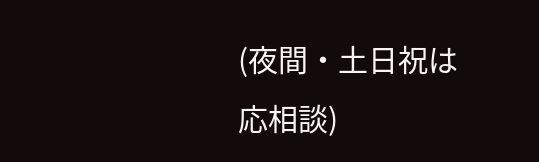(夜間・土日祝は応相談)